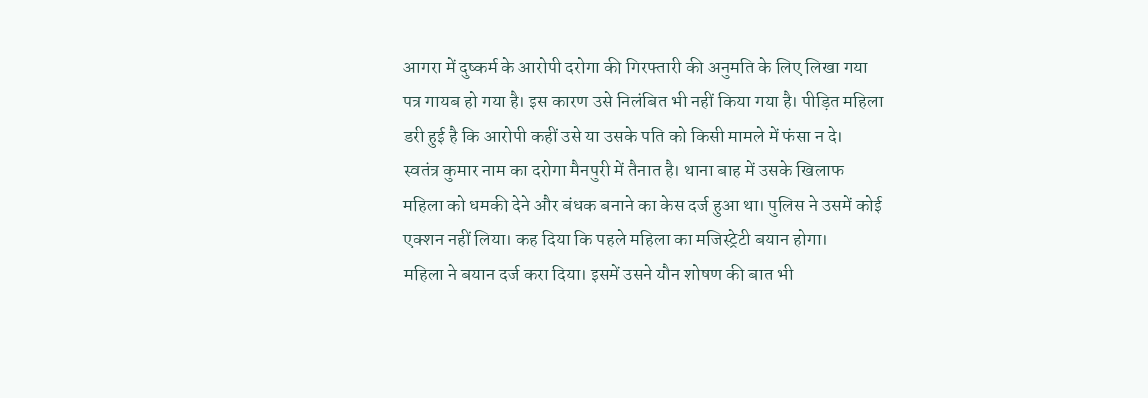आगरा में दुष्कर्म के आरोपी दरोगा की गिरफ्तारी की अनुमति के लिए लिखा गया पत्र गायब हो गया है। इस कारण उसे निलंबित भी नहीं किया गया है। पीड़ित महिला डरी हुई है कि आरोपी कहीं उसे या उसके पति को किसी मामले में फंसा न दे।
स्वतंत्र कुमार नाम का दरोगा मैनपुरी में तैनात है। थाना बाह में उसके खिलाफ महिला को धमकी देने और बंधक बनाने का केस दर्ज हुआ था। पुलिस ने उसमें कोई एक्शन नहीं लिया। कह दिया कि पहले महिला का मजिस्ट्रेटी बयान होगा।
महिला ने बयान दर्ज करा दिया। इसमें उसने यौन शोषण की बात भी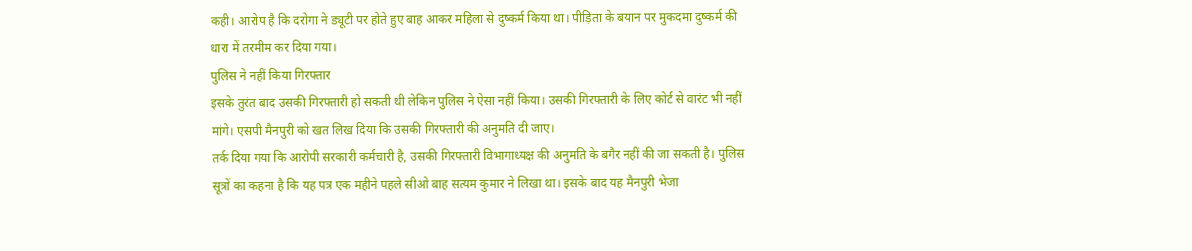कही। आरोप है कि दरोगा ने ड्यूटी पर होते हुए बाह आकर महिला से दुष्कर्म किया था। पीड़िता के बयान पर मुकदमा दुष्कर्म की धारा में तरमीम कर दिया गया।
पुलिस ने नहीं किया गिरफ्तार
इसके तुरंत बाद उसकी गिरफ्तारी हो सकती थी लेकिन पुलिस ने ऐसा नहीं किया। उसकी गिरफ्तारी के लिए कोर्ट से वारंट भी नहीं मांगे। एसपी मैनपुरी को खत लिख दिया कि उसकी गिरफ्तारी की अनुमति दी जाए।
तर्क दिया गया कि आरोपी सरकारी कर्मचारी है, उसकी गिरफ्तारी विभागाध्यक्ष की अनुमति के बगैर नहीं की जा सकती है। पुलिस सूत्रों का कहना है कि यह पत्र एक महीने पहले सीओ बाह सत्यम कुमार ने लिखा था। इसके बाद यह मैनपुरी भेजा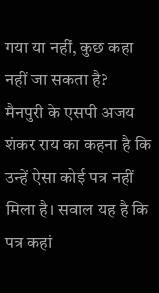गया या नहीं, कुछ कहा नहीं जा सकता है?
मैनपुरी के एसपी अजय शंकर राय का कहना है कि उन्हें ऐसा कोई पत्र नहीं मिला है। सवाल यह है कि पत्र कहां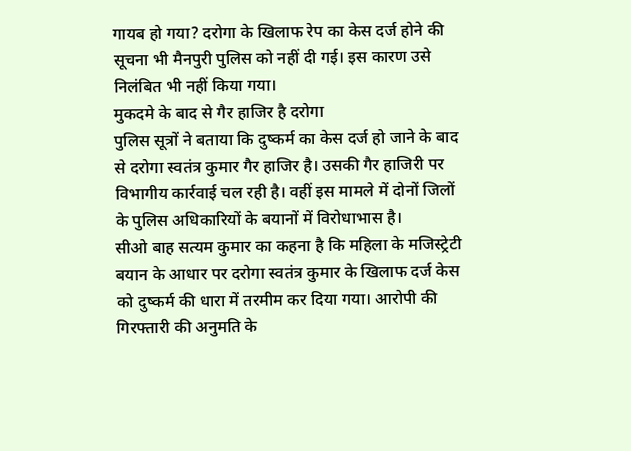गायब हो गया? दरोगा के खिलाफ रेप का केस दर्ज होने की सूचना भी मैनपुरी पुलिस को नहीं दी गई। इस कारण उसे निलंबित भी नहीं किया गया।
मुकदमे के बाद से गैर हाजिर है दरोगा
पुलिस सूत्रों ने बताया कि दुष्कर्म का केस दर्ज हो जाने के बाद से दरोगा स्वतंत्र कुमार गैर हाजिर है। उसकी गैर हाजिरी पर विभागीय कार्रवाई चल रही है। वहीं इस मामले में दोनों जिलों के पुलिस अधिकारियों के बयानों में विरोधाभास है।
सीओ बाह सत्यम कुमार का कहना है कि महिला के मजिस्ट्रेटी बयान के आधार पर दरोगा स्वतंत्र कुमार के खिलाफ दर्ज केस को दुष्कर्म की धारा में तरमीम कर दिया गया। आरोपी की गिरफ्तारी की अनुमति के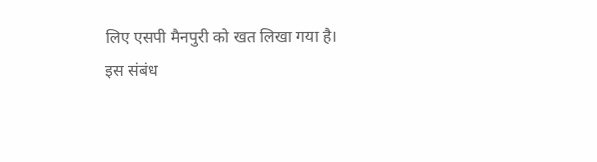लिए एसपी मैनपुरी को खत लिखा गया है।
इस संबंध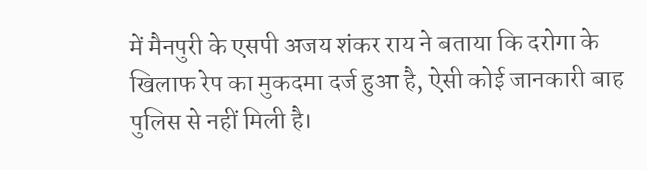में मैनपुरी के एसपी अजय शंकर राय ने बताया कि दरोगा के खिलाफ रेप का मुकदमा दर्ज हुआ है, ऐसी कोई जानकारी बाह पुलिस से नहीं मिली है।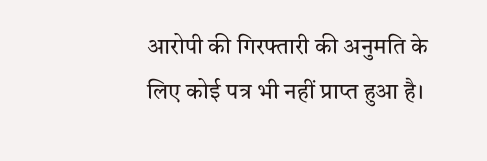आरोपी की गिरफ्तारी की अनुमति के लिए कोई पत्र भी नहीं प्राप्त हुआ है।